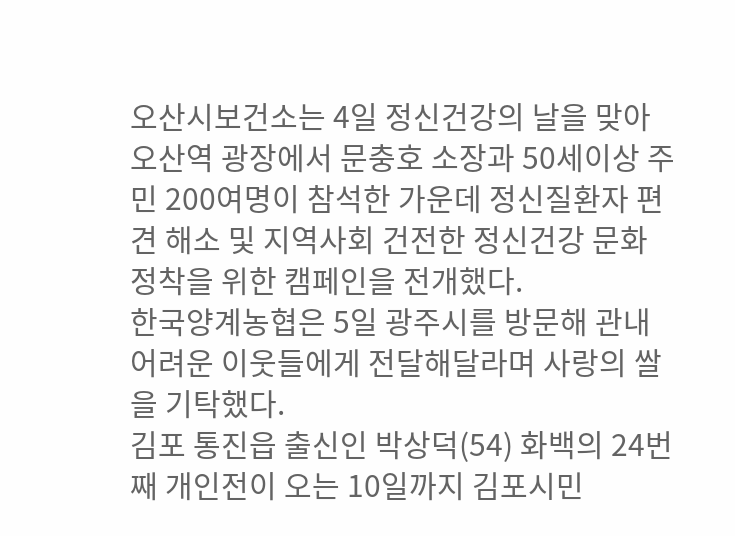오산시보건소는 4일 정신건강의 날을 맞아 오산역 광장에서 문충호 소장과 50세이상 주민 200여명이 참석한 가운데 정신질환자 편견 해소 및 지역사회 건전한 정신건강 문화 정착을 위한 캠페인을 전개했다.
한국양계농협은 5일 광주시를 방문해 관내 어려운 이웃들에게 전달해달라며 사랑의 쌀을 기탁했다.
김포 통진읍 출신인 박상덕(54) 화백의 24번째 개인전이 오는 10일까지 김포시민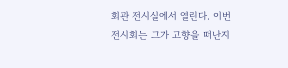회관 전시실에서 열린다. 이번 전시회는 그가 고향을 떠난지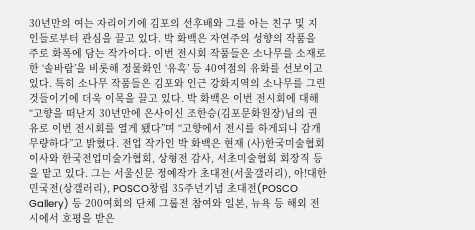30년만의 여는 자리이기에 김포의 선후배와 그를 아는 친구 및 지인들로부터 관심을 끌고 있다. 박 화백은 자연주의 성향의 작품을 주로 화폭에 담는 작가이다. 이번 전시회 작품들은 소나무를 소재로한 ‘솔바람’을 비롯해 정물화인 ‘유혹’ 등 40여점의 유화를 선보이고 있다. 특히 소나무 작품들은 김포와 인근 강화지역의 소나무를 그린 것들이기에 더욱 이목을 끌고 있다. 박 화백은 이번 전시회에 대해 “고향을 떠난지 30년만에 은사이신 조한승(김포문화원장)님의 권유로 이번 전시회를 열게 됐다”며 “고향에서 전시를 하게되니 감개무량하다”고 밝혔다. 전업 작가인 박 화백은 현재 (사)한국미술협회 이사와 한국전업미술가협회, 상형전 감사, 서초미술협회 회장직 등을 맡고 있다. 그는 서울신문 정예작가 초대전(서울갤러리), 아!대한민국전(상갤러리), POSCO창립 35주년기념 초대전(POSCO Gallery) 등 200여회의 단체 그룹전 참여와 일본, 뉴욕 등 해외 전시에서 호평을 받은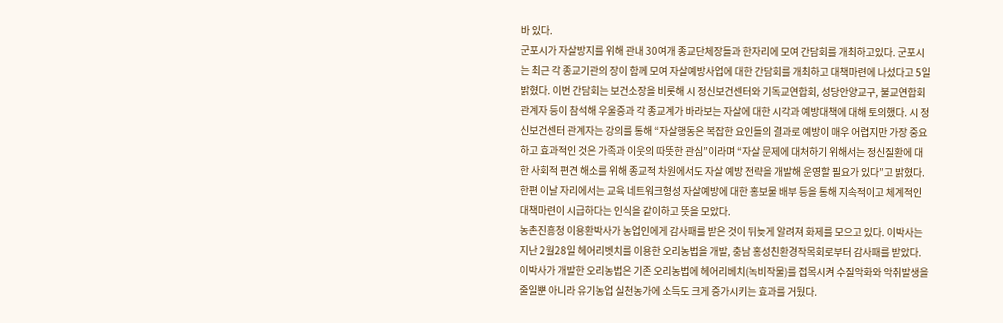바 있다.
군포시가 자살방지를 위해 관내 30여개 종교단체장들과 한자리에 모여 간담회를 개최하고있다. 군포시는 최근 각 종교기관의 장이 함께 모여 자살예방사업에 대한 간담회를 개최하고 대책마련에 나섰다고 5일 밝혔다. 이번 간담회는 보건소장을 비롯해 시 정신보건센터와 기독교연합회, 성당안양교구, 불교연합회 관계자 등이 참석해 우울증과 각 종교계가 바라보는 자살에 대한 시각과 예방대책에 대해 토의했다. 시 정신보건센터 관계자는 강의를 통해 “자살행동은 복잡한 요인들의 결과로 예방이 매우 어렵지만 가장 중요하고 효과적인 것은 가족과 이웃의 따뜻한 관심”이라며 “자살 문제에 대처하기 위해서는 정신질환에 대한 사회적 편견 해소를 위해 종교적 차원에서도 자살 예방 전략을 개발해 운영할 필요가 있다”고 밝혔다. 한편 이날 자리에서는 교육 네트워크형성 자살예방에 대한 홍보물 배부 등을 통해 지속적이고 체계적인 대책마련이 시급하다는 인식을 같이하고 뜻을 모았다.
농촌진흥청 이용환박사가 농업인에게 감사패를 받은 것이 뒤늦게 알려져 화제를 모으고 있다. 이박사는 지난 2월28일 헤어리벳치를 이용한 오리농법을 개발, 충남 홍성친환경작목회로부터 감사패를 받았다. 이박사가 개발한 오리농법은 기존 오리농법에 헤어리베치(녹비작물)를 접목시켜 수질악화와 악취발생을 줄일뿐 아니라 유기농업 실천농가에 소득도 크게 증가시키는 효과를 거뒀다.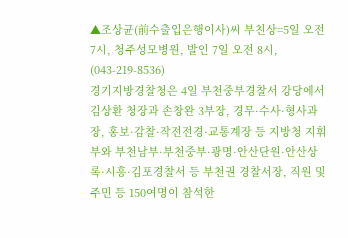▲조상균(前수출입은행이사)씨 부친상=5일 오전 7시, 청주성모병원, 발인 7일 오전 8시, (043-219-8536)
경기지방경찰청은 4일 부천중부경찰서 강당에서 김상환 청장과 손창완 3부장, 경무·수사·형사과장, 홍보·감찰·작전전경·교통계장 등 지방청 지휘부와 부천남부·부천중부·광명·안산단원·안산상록·시흥·김포경찰서 등 부천권 경찰서장, 직원 및 주민 등 150여명이 참석한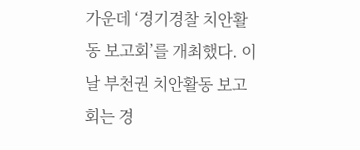가운데 ‘경기경찰 치안활동 보고회’를 개최했다. 이날 부천권 치안활동 보고회는 경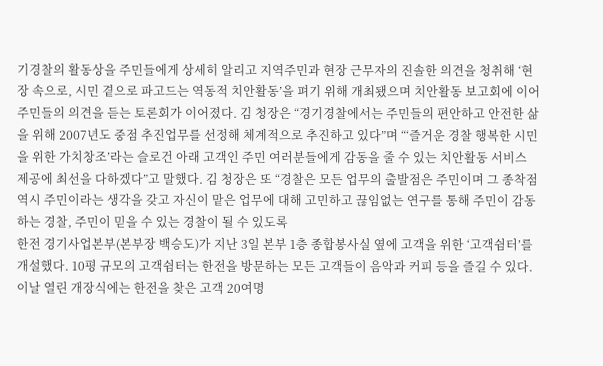기경찰의 활동상을 주민들에게 상세히 알리고 지역주민과 현장 근무자의 진솔한 의견을 청취해 ‘현장 속으로, 시민 곁으로 파고드는 역동적 치안활동’을 펴기 위해 개최됐으며 치안활동 보고회에 이어 주민들의 의견을 듣는 토론회가 이어졌다. 김 청장은 “경기경찰에서는 주민들의 편안하고 안전한 삶을 위해 2007년도 중점 추진업무를 선정해 체계적으로 추진하고 있다”며 “‘즐거운 경찰 행복한 시민을 위한 가치창조’라는 슬로건 아래 고객인 주민 여러분들에게 감동을 줄 수 있는 치안활동 서비스 제공에 최선을 다하겠다”고 말했다. 김 청장은 또 “경찰은 모든 업무의 출발점은 주민이며 그 종착점 역시 주민이라는 생각을 갖고 자신이 맡은 업무에 대해 고민하고 끊임없는 연구를 통해 주민이 감동하는 경찰, 주민이 믿을 수 있는 경찰이 될 수 있도록
한전 경기사업본부(본부장 백승도)가 지난 3일 본부 1층 종합봉사실 옆에 고객을 위한 ‘고객쉼터’를 개설했다. 10평 규모의 고객쉼터는 한전을 방문하는 모든 고객들이 음악과 커피 등을 즐길 수 있다. 이날 열린 개장식에는 한전을 찾은 고객 20여명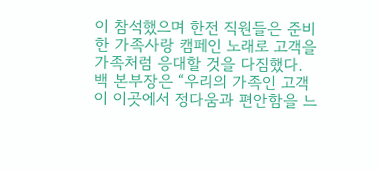이 참석했으며 한전 직원들은 준비한 가족사랑 캠페인 노래로 고객을 가족처럼 응대할 것을 다짐했다. 백 본부장은 “우리의 가족인 고객이 이곳에서 정다움과 편안함을 느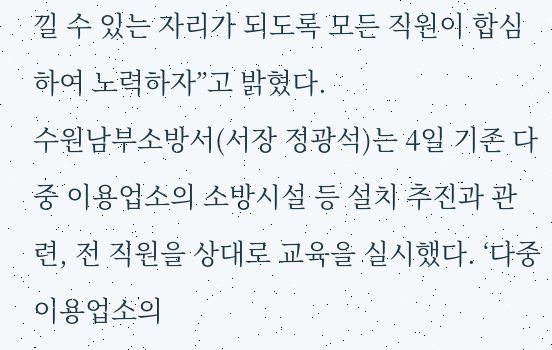낄 수 있는 자리가 되도록 모든 직원이 합심하여 노력하자”고 밝혔다.
수원남부소방서(서장 정광석)는 4일 기존 다중 이용업소의 소방시설 등 설치 추진과 관련, 전 직원을 상대로 교육을 실시했다. ‘다중이용업소의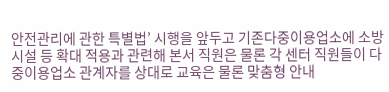안전관리에 관한 특별법’ 시행을 앞두고 기존다중이용업소에 소방시설 등 확대 적용과 관련해 본서 직원은 물론 각 센터 직원들이 다중이용업소 관계자를 상대로 교육은 물론 맞춤형 안내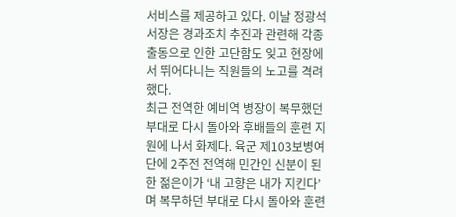서비스를 제공하고 있다. 이날 정광석 서장은 경과조치 추진과 관련해 각종 출동으로 인한 고단함도 잊고 현장에서 뛰어다니는 직원들의 노고를 격려했다.
최근 전역한 예비역 병장이 복무했던 부대로 다시 돌아와 후배들의 훈련 지원에 나서 화제다. 육군 제103보병여단에 2주전 전역해 민간인 신분이 된 한 젊은이가 ‘내 고향은 내가 지킨다’며 복무하던 부대로 다시 돌아와 훈련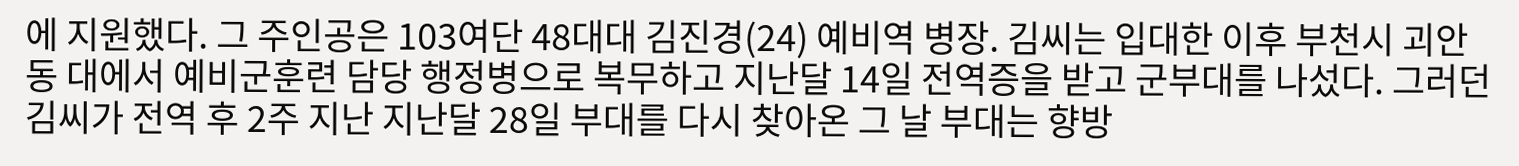에 지원했다. 그 주인공은 103여단 48대대 김진경(24) 예비역 병장. 김씨는 입대한 이후 부천시 괴안동 대에서 예비군훈련 담당 행정병으로 복무하고 지난달 14일 전역증을 받고 군부대를 나섰다. 그러던 김씨가 전역 후 2주 지난 지난달 28일 부대를 다시 찾아온 그 날 부대는 향방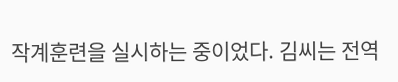작계훈련을 실시하는 중이었다. 김씨는 전역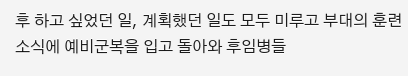후 하고 싶었던 일, 계획했던 일도 모두 미루고 부대의 훈련소식에 예비군복을 입고 돌아와 후임병들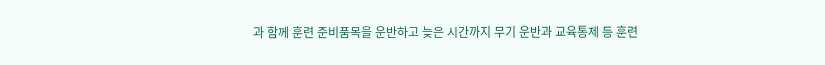과 함께 훈련 준비품목을 운반하고 늦은 시간까지 무기 운반과 교육통제 등 훈련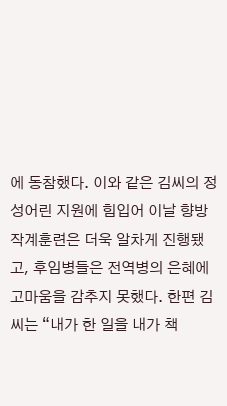에 동참했다. 이와 같은 김씨의 정성어린 지원에 힘입어 이날 향방작계훈련은 더욱 알차게 진행됐고, 후임병들은 전역병의 은혜에 고마움을 감추지 못했다. 한편 김씨는 “내가 한 일을 내가 책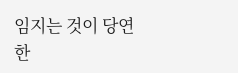임지는 것이 당연한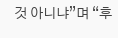것 아니냐”며 “후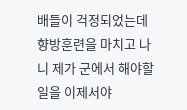배들이 걱정되었는데 향방훈련을 마치고 나니 제가 군에서 해야할 일을 이제서야